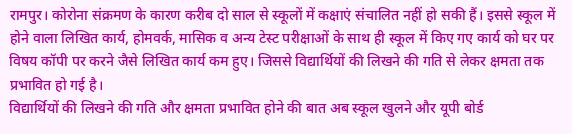रामपुर। कोरोना संक्रमण के कारण करीब दो साल से स्कूलों में कक्षाएं संचालित नहीं हो सकी हैं। इससे स्कूल में होने वाला लिखित कार्य, होमवर्क, मासिक व अन्य टेस्ट परीक्षाओं के साथ ही स्कूल में किए गए कार्य को घर पर विषय कॉपी पर करने जैसे लिखित कार्य कम हुए। जिससे विद्यार्थियों की लिखने की गति से लेकर क्षमता तक प्रभावित हो गई है।
विद्यार्थियों की लिखने की गति और क्षमता प्रभावित होने की बात अब स्कूल खुलने और यूपी बोर्ड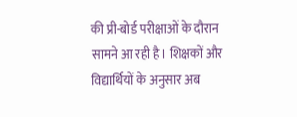की प्री-बोर्ड परीक्षाओं के दौरान सामने आ रही है। शिक्षकों और विद्यार्थियों के अनुसार अब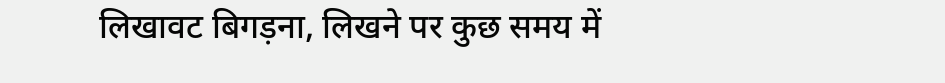लिखावट बिगड़ना, लिखने पर कुछ समय में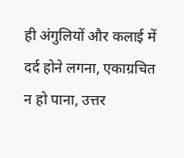ही अंगुलियों और कलाई में दर्द होने लगना, एकाग्रचित न हो पाना, उत्तर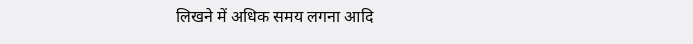लिखने में अधिक समय लगना आदि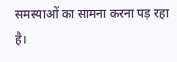समस्याओं का सामना करना पड़ रहा है।